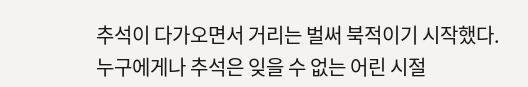추석이 다가오면서 거리는 벌써 북적이기 시작했다. 누구에게나 추석은 잊을 수 없는 어린 시절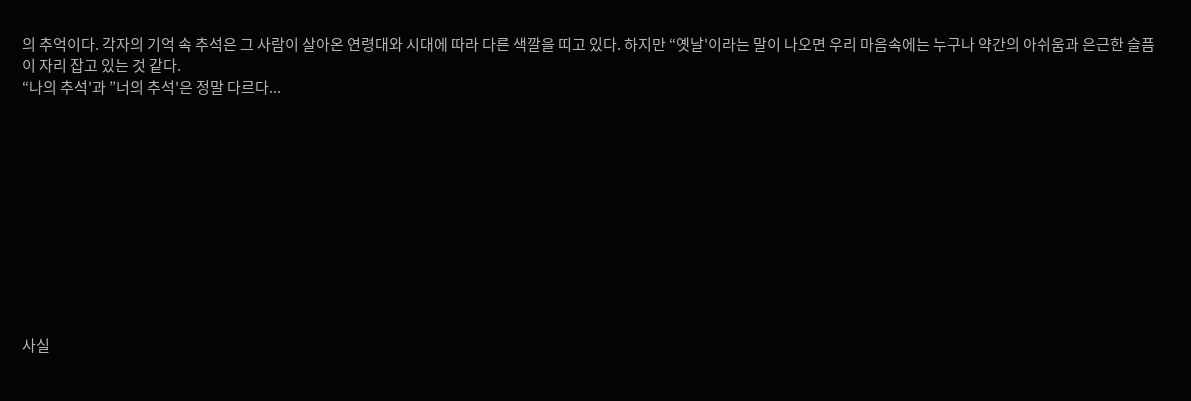의 추억이다. 각자의 기억 속 추석은 그 사람이 살아온 연령대와 시대에 따라 다른 색깔을 띠고 있다. 하지만 “옛날'이라는 말이 나오면 우리 마음속에는 누구나 약간의 아쉬움과 은근한 슬픔이 자리 잡고 있는 것 같다.
“나의 추석'과 ”너의 추석'은 정말 다르다...











사실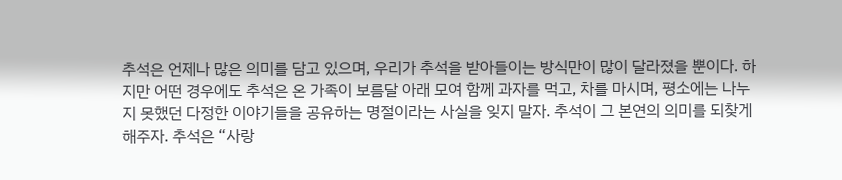추석은 언제나 많은 의미를 담고 있으며, 우리가 추석을 받아들이는 방식만이 많이 달라졌을 뿐이다. 하지만 어떤 경우에도 추석은 온 가족이 보름달 아래 모여 함께 과자를 먹고, 차를 마시며, 평소에는 나누지 못했던 다정한 이야기들을 공유하는 명절이라는 사실을 잊지 말자. 추석이 그 본연의 의미를 되찾게 해주자. 추석은 “사랑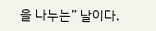을 나누는” 날이다.